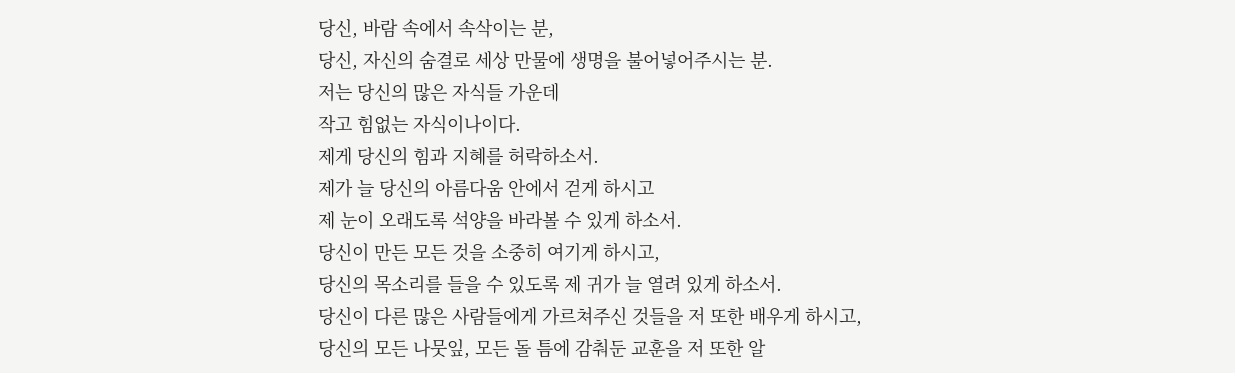당신, 바람 속에서 속삭이는 분,
당신, 자신의 숨결로 세상 만물에 생명을 불어넣어주시는 분.
저는 당신의 많은 자식들 가운데
작고 힘없는 자식이나이다.
제게 당신의 힘과 지혜를 허락하소서.
제가 늘 당신의 아름다움 안에서 걷게 하시고
제 눈이 오래도록 석양을 바라볼 수 있게 하소서.
당신이 만든 모든 것을 소중히 여기게 하시고,
당신의 목소리를 들을 수 있도록 제 귀가 늘 열려 있게 하소서.
당신이 다른 많은 사람들에게 가르쳐주신 것들을 저 또한 배우게 하시고,
당신의 모든 나뭇잎, 모든 돌 틈에 감춰둔 교훈을 저 또한 알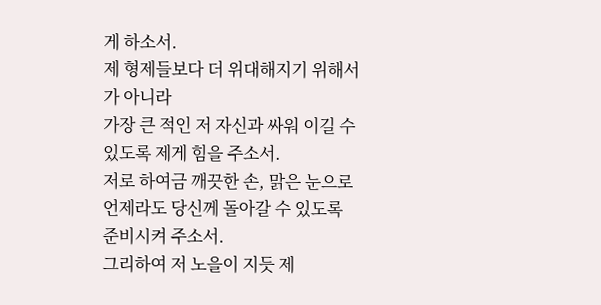게 하소서.
제 형제들보다 더 위대해지기 위해서가 아니라
가장 큰 적인 저 자신과 싸워 이길 수 있도록 제게 힘을 주소서.
저로 하여금 깨끗한 손, 맑은 눈으로
언제라도 당신께 돌아갈 수 있도록 준비시켜 주소서.
그리하여 저 노을이 지듯 제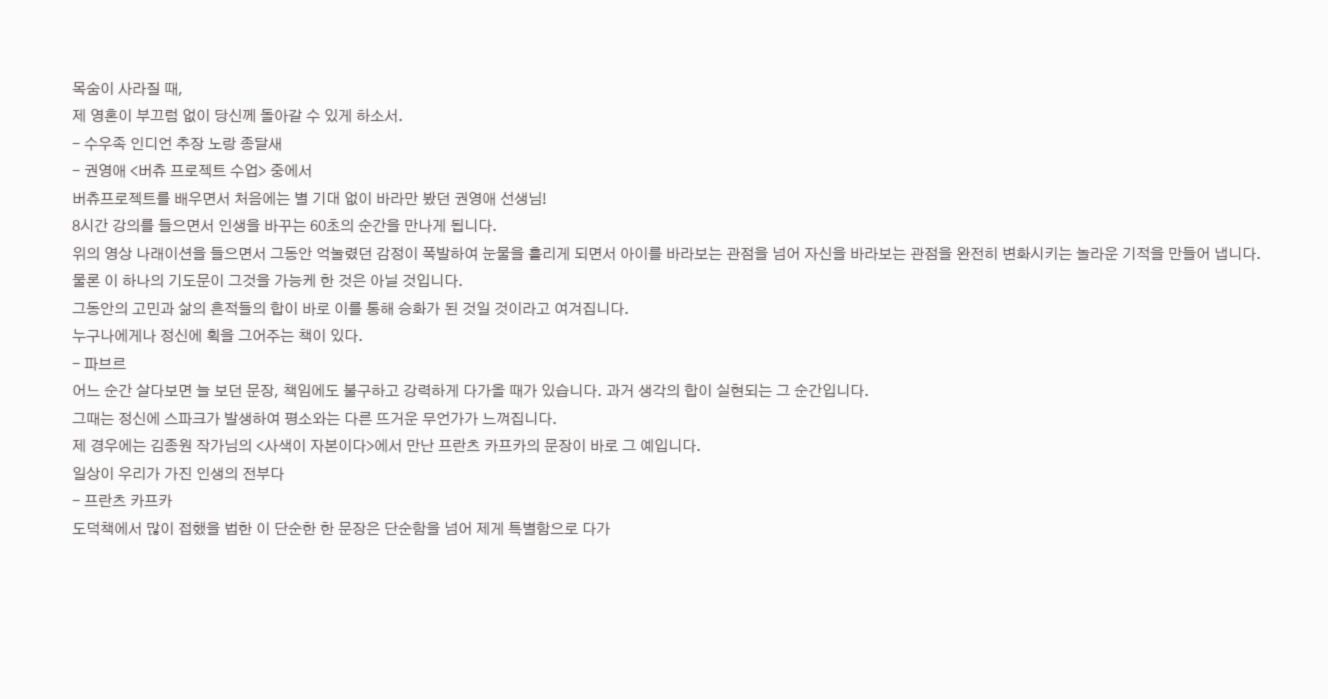목숨이 사라질 때,
제 영혼이 부끄럼 없이 당신께 돌아갈 수 있게 하소서.
- 수우족 인디언 추장 노랑 종달새
- 권영애 <버츄 프로젝트 수업> 중에서
버츄프로젝트를 배우면서 처음에는 별 기대 없이 바라만 봤던 권영애 선생님!
8시간 강의를 들으면서 인생을 바꾸는 60초의 순간을 만나게 됩니다.
위의 영상 나래이션을 들으면서 그동안 억눌렸던 감정이 폭발하여 눈물을 흘리게 되면서 아이를 바라보는 관점을 넘어 자신을 바라보는 관점을 완전히 변화시키는 놀라운 기적을 만들어 냅니다.
물론 이 하나의 기도문이 그것을 가능케 한 것은 아닐 것입니다.
그동안의 고민과 삶의 흔적들의 합이 바로 이를 통해 승화가 된 것일 것이라고 여겨집니다.
누구나에게나 정신에 획을 그어주는 책이 있다.
- 파브르
어느 순간 살다보면 늘 보던 문장, 책임에도 불구하고 강력하게 다가올 때가 있습니다. 과거 생각의 합이 실현되는 그 순간입니다.
그때는 정신에 스파크가 발생하여 평소와는 다른 뜨거운 무언가가 느껴집니다.
제 경우에는 김종원 작가님의 <사색이 자본이다>에서 만난 프란츠 카프카의 문장이 바로 그 예입니다.
일상이 우리가 가진 인생의 전부다
- 프란츠 카프카
도덕책에서 많이 접했을 법한 이 단순한 한 문장은 단순함을 넘어 제게 특별함으로 다가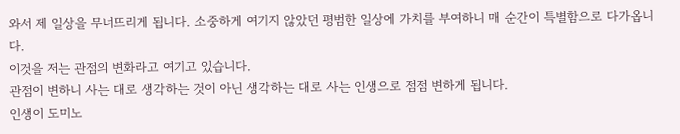와서 제 일상을 무너뜨리게 됩니다. 소중하게 여기지 않았던 평범한 일상에 가치를 부여하니 매 순간이 특별함으로 다가옵니다.
이것을 저는 관점의 변화라고 여기고 있습니다.
관점이 변하니 사는 대로 생각하는 것이 아닌 생각하는 대로 사는 인생으로 점점 변하게 됩니다.
인생이 도미노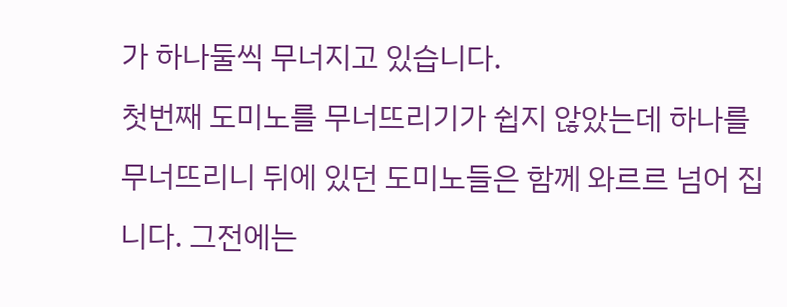가 하나둘씩 무너지고 있습니다.
첫번째 도미노를 무너뜨리기가 쉽지 않았는데 하나를 무너뜨리니 뒤에 있던 도미노들은 함께 와르르 넘어 집니다. 그전에는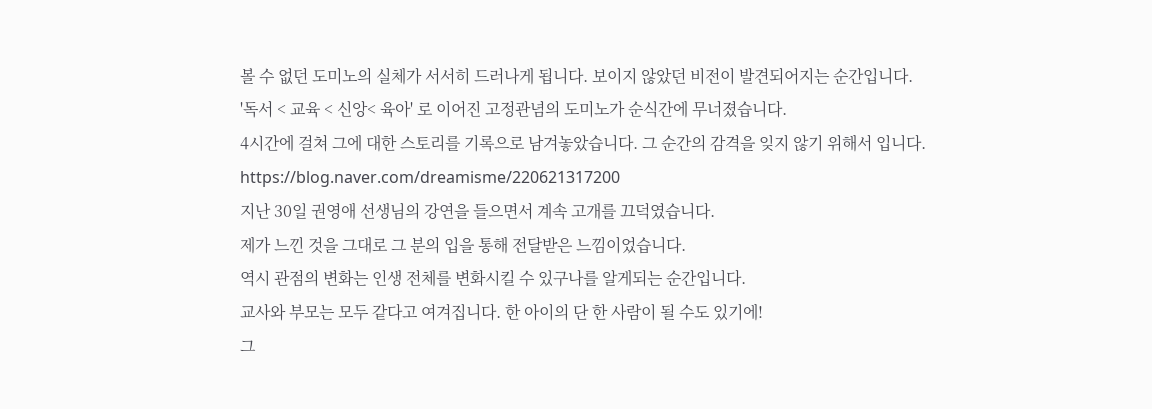볼 수 없던 도미노의 실체가 서서히 드러나게 됩니다. 보이지 않았던 비전이 발견되어지는 순간입니다.
'독서 < 교육 < 신앙< 육아' 로 이어진 고정관념의 도미노가 순식간에 무너졌습니다.
4시간에 걸쳐 그에 대한 스토리를 기록으로 남겨놓았습니다. 그 순간의 감격을 잊지 않기 위해서 입니다.
https://blog.naver.com/dreamisme/220621317200
지난 30일 권영애 선생님의 강연을 들으면서 계속 고개를 끄덕였습니다.
제가 느낀 것을 그대로 그 분의 입을 통해 전달받은 느낌이었습니다.
역시 관점의 변화는 인생 전체를 변화시킬 수 있구나를 알게되는 순간입니다.
교사와 부모는 모두 같다고 여겨집니다. 한 아이의 단 한 사람이 될 수도 있기에!
그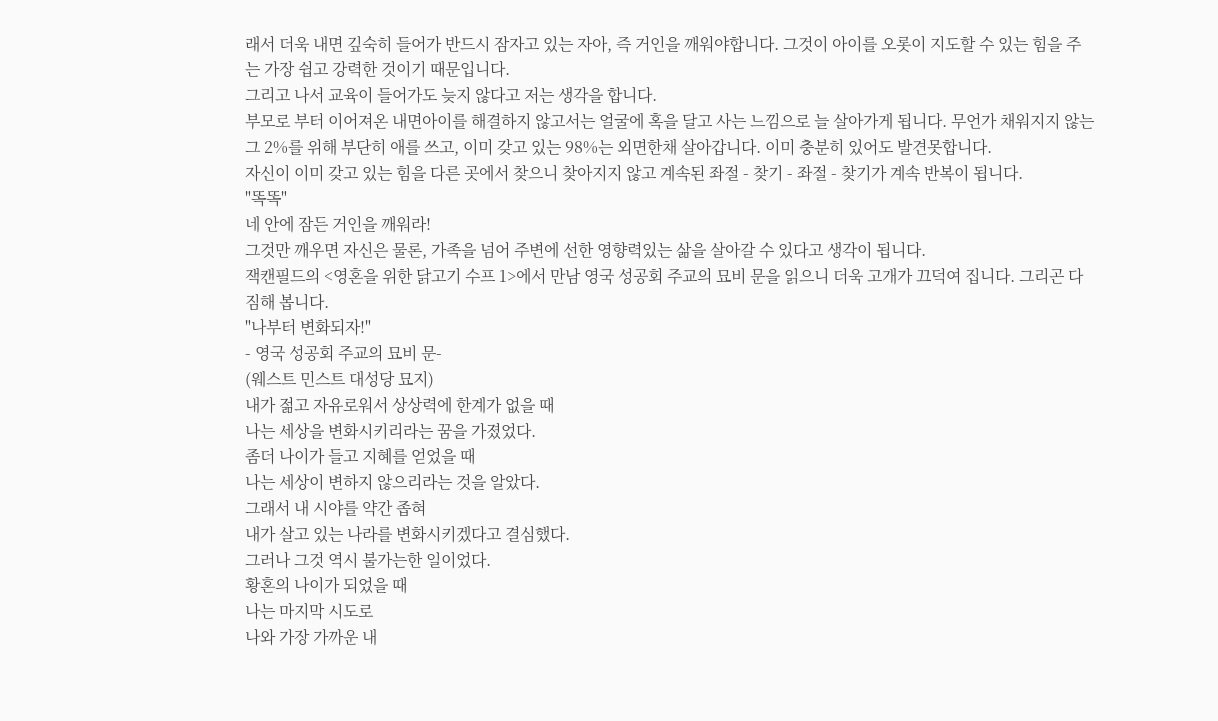래서 더욱 내면 깊숙히 들어가 반드시 잠자고 있는 자아, 즉 거인을 깨워야합니다. 그것이 아이를 오롯이 지도할 수 있는 힘을 주는 가장 쉽고 강력한 것이기 때문입니다.
그리고 나서 교육이 들어가도 늦지 않다고 저는 생각을 합니다.
부모로 부터 이어져온 내면아이를 해결하지 않고서는 얼굴에 혹을 달고 사는 느낌으로 늘 살아가게 됩니다. 무언가 채워지지 않는 그 2%를 위해 부단히 애를 쓰고, 이미 갖고 있는 98%는 외면한채 살아갑니다. 이미 충분히 있어도 발견못합니다.
자신이 이미 갖고 있는 힘을 다른 곳에서 찾으니 찾아지지 않고 계속된 좌절 - 찾기 - 좌절 - 찾기가 계속 반복이 됩니다.
"똑똑"
네 안에 잠든 거인을 깨워라!
그것만 깨우면 자신은 물론, 가족을 넘어 주변에 선한 영향력있는 삶을 살아갈 수 있다고 생각이 됩니다.
잭캔필드의 <영혼을 위한 닭고기 수프 1>에서 만남 영국 성공회 주교의 묘비 문을 읽으니 더욱 고개가 끄덕여 집니다. 그리곤 다짐해 봅니다.
"나부터 변화되자!"
- 영국 성공회 주교의 묘비 문-
(웨스트 민스트 대성당 묘지)
내가 젊고 자유로워서 상상력에 한계가 없을 때
나는 세상을 변화시키리라는 꿈을 가졌었다.
좀더 나이가 들고 지혜를 얻었을 때
나는 세상이 변하지 않으리라는 것을 알았다.
그래서 내 시야를 약간 좁혀
내가 살고 있는 나라를 변화시키겠다고 결심했다.
그러나 그것 역시 불가는한 일이었다.
황혼의 나이가 되었을 때
나는 마지막 시도로
나와 가장 가까운 내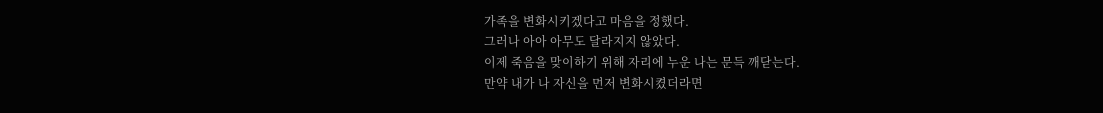가족을 변화시키겠다고 마음을 정했다.
그러나 아아 아무도 달라지지 않았다.
이제 죽음을 맞이하기 위해 자리에 누운 나는 문득 깨닫는다.
만약 내가 나 자신을 먼저 변화시켰더라면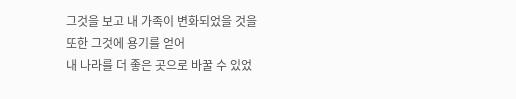그것을 보고 내 가족이 변화되었을 것을
또한 그것에 용기를 얻어
내 나라를 더 좋은 곳으로 바꿀 수 있었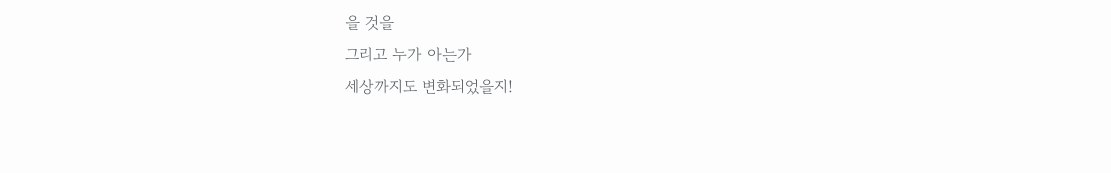을 것을
그리고 누가 아는가
세상까지도 변화되었을지!